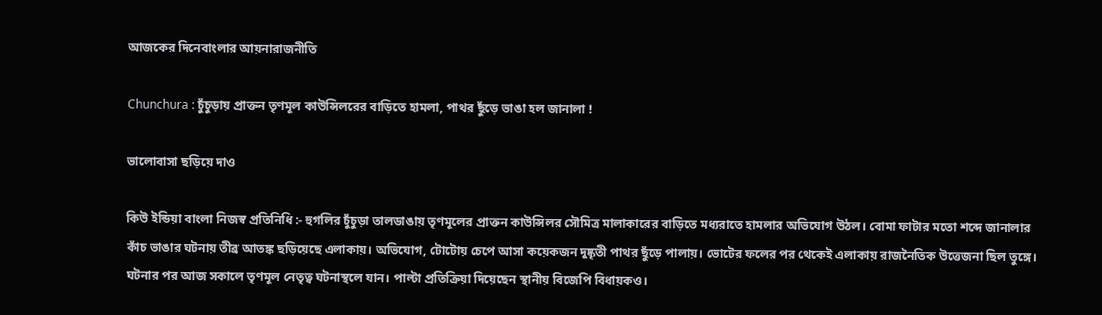আজকের দিনেবাংলার আয়নারাজনীতি

Chunchura : চুঁচুড়ায় প্রাক্তন তৃণমূল কাউন্সিলরের বাড়িতে হামলা, পাথর ছুঁড়ে ভাঙা হল জানালা !

ভালোবাসা ছড়িয়ে দাও

কিউ ইন্ডিয়া বাংলা নিজস্ব প্রতিনিধি :- হুগলির চুঁচুড়া তালডাঙায় তৃণমূলের প্রাক্তন কাউন্সিলর সৌমিত্র মালাকারের বাড়িতে মধ্যরাতে হামলার অভিযোগ উঠল। বোমা ফাটার মতো শব্দে জানালার কাঁচ ভাঙার ঘটনায় তীব্র আতঙ্ক ছড়িয়েছে এলাকায়। অভিযোগ, টোটোয় চেপে আসা কয়েকজন দুষ্কৃতী পাথর ছুঁড়ে পালায়। ভোটের ফলের পর থেকেই এলাকায় রাজনৈতিক উত্তেজনা ছিল তুঙ্গে। ঘটনার পর আজ সকালে তৃণমূল নেতৃত্ব ঘটনাস্থলে যান। পাল্টা প্রতিক্রিয়া দিয়েছেন স্থানীয় বিজেপি বিধায়কও।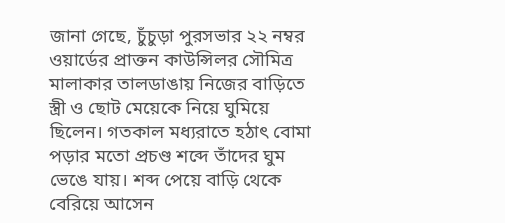জানা গেছে, চুঁচুড়া পুরসভার ২২ নম্বর ওয়ার্ডের প্রাক্তন কাউন্সিলর সৌমিত্র মালাকার তালডাঙায় নিজের বাড়িতে স্ত্রী ও ছোট মেয়েকে নিয়ে ঘুমিয়ে ছিলেন। গতকাল মধ্যরাতে হঠাৎ বোমা পড়ার মতো প্রচণ্ড শব্দে তাঁদের ঘুম ভেঙে যায়। শব্দ পেয়ে বাড়ি থেকে বেরিয়ে আসেন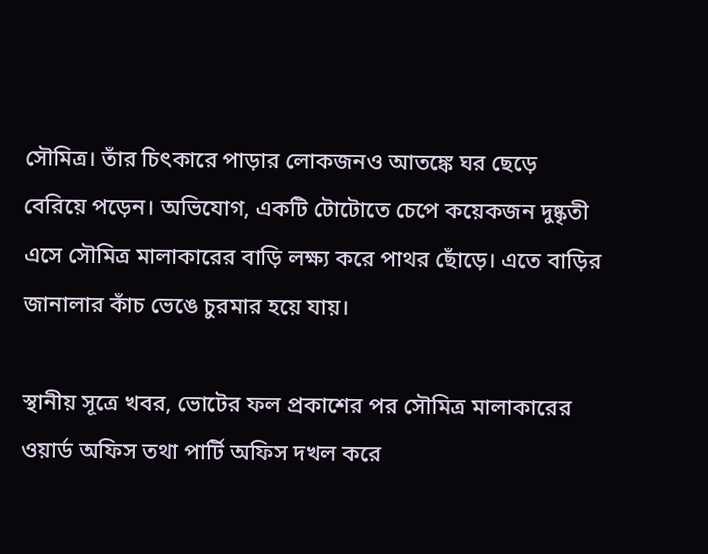সৌমিত্র। তাঁর চিৎকারে পাড়ার লোকজনও আতঙ্কে ঘর ছেড়ে বেরিয়ে পড়েন। অভিযোগ, একটি টোটোতে চেপে কয়েকজন দুষ্কৃতী এসে সৌমিত্র মালাকারের বাড়ি লক্ষ্য করে পাথর ছোঁড়ে। এতে বাড়ির জানালার কাঁচ ভেঙে চুরমার হয়ে যায়।

স্থানীয় সূত্রে খবর, ভোটের ফল প্রকাশের পর সৌমিত্র মালাকারের ওয়ার্ড অফিস তথা পার্টি অফিস দখল করে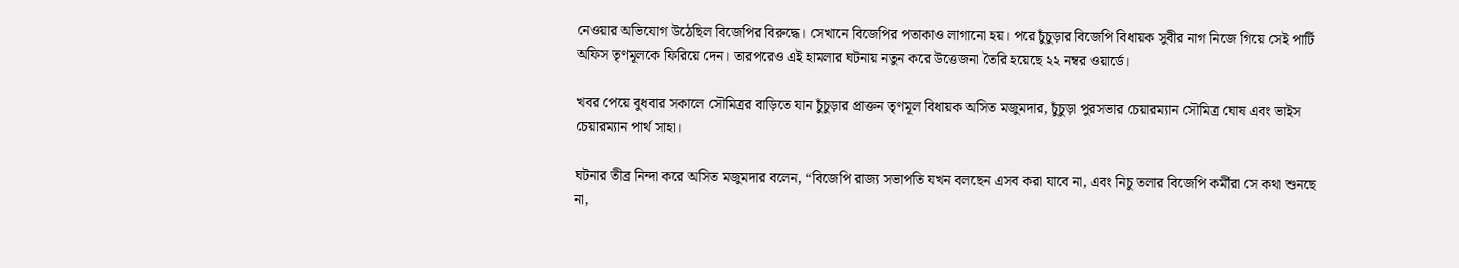নেওয়ার অভিযোগ উঠেছিল বিজেপির বিরুদ্ধে। সেখানে বিজেপির পতাকাও লাগানো হয়। পরে চুঁচুড়ার বিজেপি বিধায়ক সুবীর নাগ নিজে গিয়ে সেই পার্টি অফিস তৃণমূলকে ফিরিয়ে দেন। তারপরেও এই হামলার ঘটনায় নতুন করে উত্তেজনা তৈরি হয়েছে ২২ নম্বর ওয়ার্ডে।

খবর পেয়ে বুধবার সকালে সৌমিত্রর বাড়িতে যান চুঁচুড়ার প্রাক্তন তৃণমূল বিধায়ক অসিত মজুমদার, চুঁচুড়া পুরসভার চেয়ারম্যান সৌমিত্র ঘোষ এবং ভাইস চেয়ারম্যান পার্থ সাহা।

ঘটনার তীব্র নিন্দা করে অসিত মজুমদার বলেন, “বিজেপি রাজ্য সভাপতি যখন বলছেন এসব করা যাবে না, এবং নিচু তলার বিজেপি কর্মীরা সে কথা শুনছে না,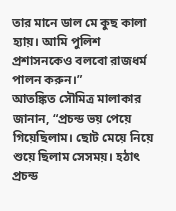তার মানে ডাল মে কুছ কালা হ্যায়। আমি পুলিশ প্রশাসনকেও বলবো রাজধর্ম পালন করুন।”
আতঙ্কিত সৌমিত্র মালাকার জানান, “প্রচন্ড ভয় পেয়ে গিয়েছিলাম। ছোট মেয়ে নিয়ে শুয়ে ছিলাম সেসময়। হঠাৎ প্রচন্ড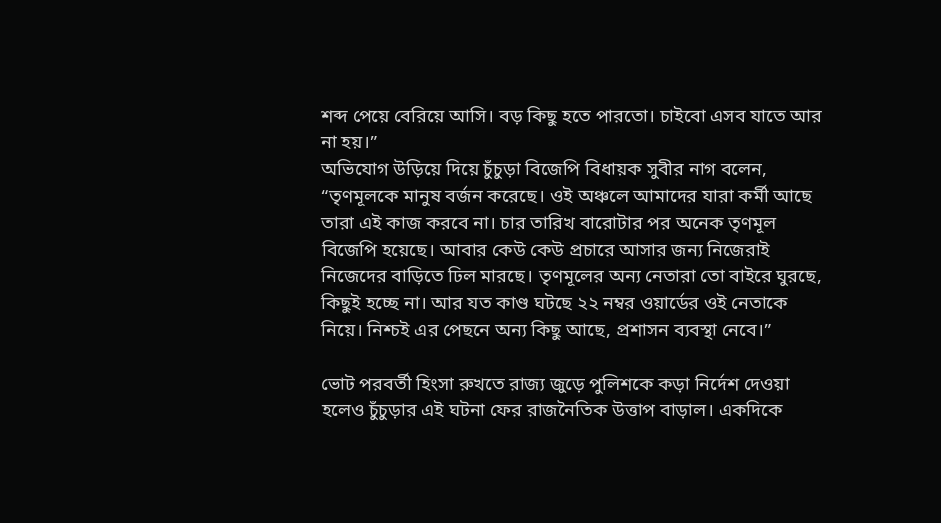শব্দ পেয়ে বেরিয়ে আসি। বড় কিছু হতে পারতো। চাইবো এসব যাতে আর না হয়।”
অভিযোগ উড়িয়ে দিয়ে চুঁচুড়া বিজেপি বিধায়ক সুবীর নাগ বলেন, “তৃণমূলকে মানুষ বর্জন করেছে। ওই অঞ্চলে আমাদের যারা কর্মী আছে তারা এই কাজ করবে না। চার তারিখ বারোটার পর অনেক তৃণমূল বিজেপি হয়েছে। আবার কেউ কেউ প্রচারে আসার জন্য নিজেরাই নিজেদের বাড়িতে ঢিল মারছে। তৃণমূলের অন্য নেতারা তো বাইরে ঘুরছে, কিছুই হচ্ছে না। আর যত কাণ্ড ঘটছে ২২ নম্বর ওয়ার্ডের ওই নেতাকে নিয়ে। নিশ্চই এর পেছনে অন্য কিছু আছে, প্রশাসন ব্যবস্থা নেবে।”

ভোট পরবর্তী হিংসা রুখতে রাজ্য জুড়ে পুলিশকে কড়া নির্দেশ দেওয়া হলেও চুঁচুড়ার এই ঘটনা ফের রাজনৈতিক উত্তাপ বাড়াল। একদিকে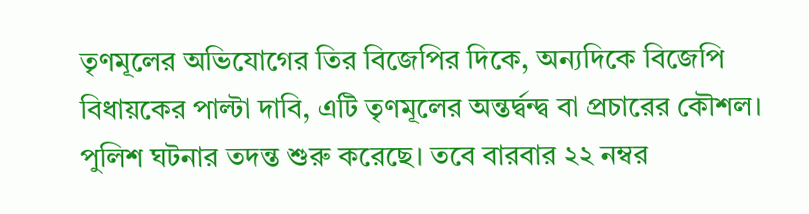তৃণমূলের অভিযোগের তির বিজেপির দিকে, অন্যদিকে বিজেপি বিধায়কের পাল্টা দাবি, এটি তৃণমূলের অন্তর্দ্বন্দ্ব বা প্রচারের কৌশল। পুলিশ ঘটনার তদন্ত শুরু করেছে। তবে বারবার ২২ নম্বর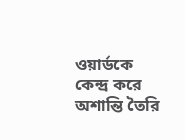ওয়ার্ডকে কেন্দ্র করে অশান্তি তৈরি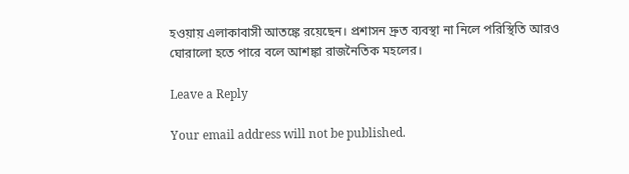হওয়ায় এলাকাবাসী আতঙ্কে রয়েছেন। প্রশাসন দ্রুত ব্যবস্থা না নিলে পরিস্থিতি আরও ঘোরালো হতে পারে বলে আশঙ্কা রাজনৈতিক মহলের।

Leave a Reply

Your email address will not be published.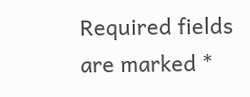Required fields are marked *